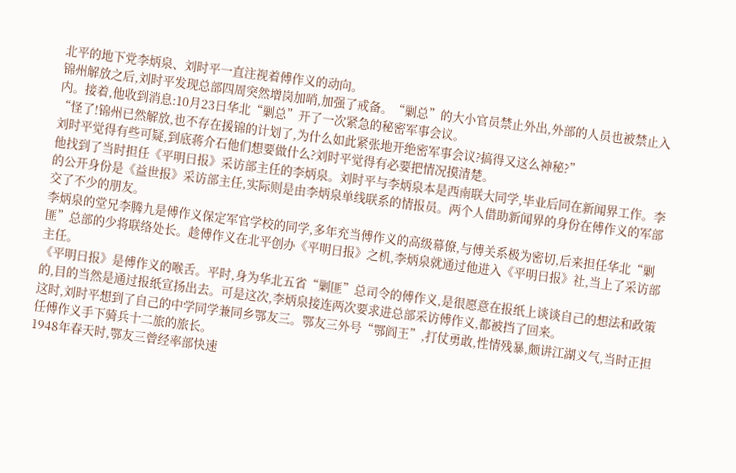北平的地下党李炳泉、刘时平一直注视着傅作义的动向。
锦州解放之后,刘时平发现总部四周突然增岗加哨,加强了戒备。“剿总”的大小官员禁止外出,外部的人员也被禁止入内。接着,他收到消息:10月23日华北“剿总”开了一次紧急的秘密军事会议。
“怪了!锦州已然解放,也不存在援锦的计划了,为什么如此紧张地开绝密军事会议?搞得又这么神秘?”
刘时平觉得有些可疑,到底蒋介石他们想要做什么?刘时平觉得有必要把情况摸清楚。
他找到了当时担任《平明日报》采访部主任的李炳泉。刘时平与李炳泉本是西南联大同学,毕业后同在新闻界工作。李的公开身份是《益世报》采访部主任,实际则是由李炳泉单线联系的情报员。两个人借助新闻界的身份在傅作义的军部交了不少的朋友。
李炳泉的堂兄李腾九是傅作义保定军官学校的同学,多年充当傅作义的高级幕僚,与傅关系极为密切,后来担任华北“剿匪”总部的少将联络处长。趁傅作义在北平创办《平明日报》之机,李炳泉就通过他进入《平明日报》社,当上了采访部主任。
《平明日报》是傅作义的喉舌。平时,身为华北五省“剿匪”总司令的傅作义,是很愿意在报纸上谈谈自己的想法和政策的,目的当然是通过报纸宣扬出去。可是这次,李炳泉接连两次要求进总部采访傅作义,都被挡了回来。
这时,刘时平想到了自己的中学同学兼同乡鄂友三。鄂友三外号“鄂阎王”,打仗勇敢,性情残暴,颇讲江湖义气,当时正担任傅作义手下骑兵十二旅的旅长。
1948年春天时,鄂友三曾经率部快速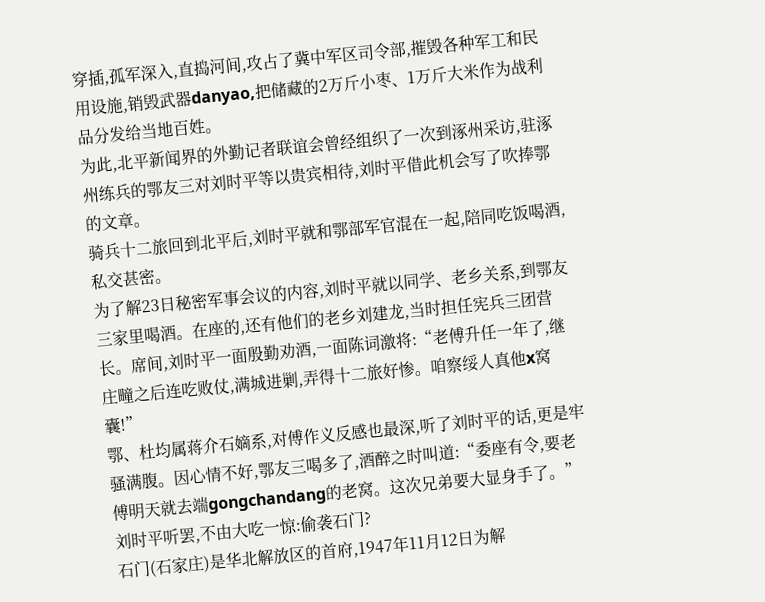穿插,孤军深入,直捣河间,攻占了冀中军区司令部,摧毁各种军工和民用设施,销毁武器danyao,把储藏的2万斤小枣、1万斤大米作为战利品分发给当地百姓。
为此,北平新闻界的外勤记者联谊会曾经组织了一次到涿州采访,驻涿州练兵的鄂友三对刘时平等以贵宾相待,刘时平借此机会写了吹捧鄂的文章。
骑兵十二旅回到北平后,刘时平就和鄂部军官混在一起,陪同吃饭喝酒,私交甚密。
为了解23日秘密军事会议的内容,刘时平就以同学、老乡关系,到鄂友三家里喝酒。在座的,还有他们的老乡刘建龙,当时担任宪兵三团营长。席间,刘时平一面殷勤劝酒,一面陈词激将:“老傅升任一年了,继庄疃之后连吃败仗,满城进剿,弄得十二旅好惨。咱察绥人真他x窝囊!”
鄂、杜均属蒋介石嫡系,对傅作义反感也最深,听了刘时平的话,更是牢骚满腹。因心情不好,鄂友三喝多了,酒醉之时叫道:“委座有令,要老傅明天就去端gongchandang的老窝。这次兄弟要大显身手了。”
刘时平听罢,不由大吃一惊:偷袭石门?
石门(石家庄)是华北解放区的首府,1947年11月12日为解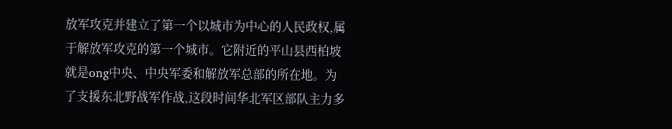放军攻克并建立了第一个以城市为中心的人民政权,属于解放军攻克的第一个城市。它附近的平山县西柏坡就是ong中央、中央军委和解放军总部的所在地。为了支援东北野战军作战,这段时间华北军区部队主力多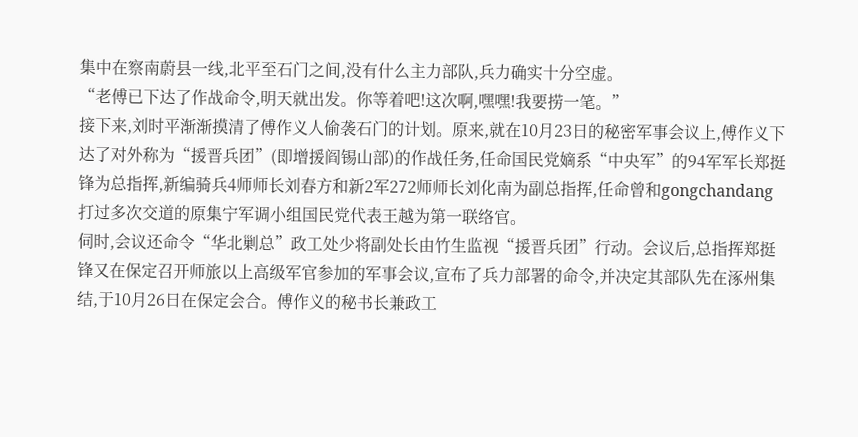集中在察南蔚县一线,北平至石门之间,没有什么主力部队,兵力确实十分空虚。
“老傅已下达了作战命令,明天就出发。你等着吧!这次啊,嘿嘿!我要捞一笔。”
接下来,刘时平渐渐摸清了傅作义人偷袭石门的计划。原来,就在10月23日的秘密军事会议上,傅作义下达了对外称为“援晋兵团”(即增援阎锡山部)的作战任务,任命国民党嫡系“中央军”的94军军长郑挺锋为总指挥,新编骑兵4师师长刘春方和新2军272师师长刘化南为副总指挥,任命曾和gongchandang打过多次交道的原集宁军调小组国民党代表王越为第一联络官。
伺时,会议还命令“华北剿总”政工处少将副处长由竹生监视“援晋兵团”行动。会议后,总指挥郑挺锋又在保定召开师旅以上高级军官参加的军事会议,宣布了兵力部署的命令,并决定其部队先在涿州集结,于10月26日在保定会合。傅作义的秘书长兼政工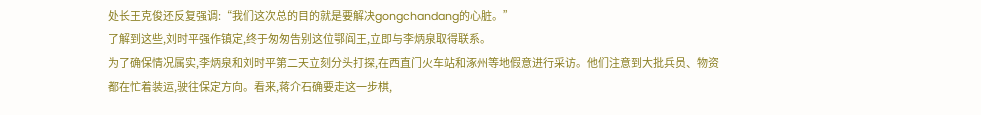处长王克俊还反复强调:“我们这次总的目的就是要解决gongchandang的心脏。”
了解到这些,刘时平强作镇定,终于匆匆告别这位鄂阎王,立即与李炳泉取得联系。
为了确保情况属实,李炳泉和刘时平第二天立刻分头打探,在西直门火车站和涿州等地假意进行采访。他们注意到大批兵员、物资都在忙着装运,驶往保定方向。看来,蒋介石确要走这一步棋,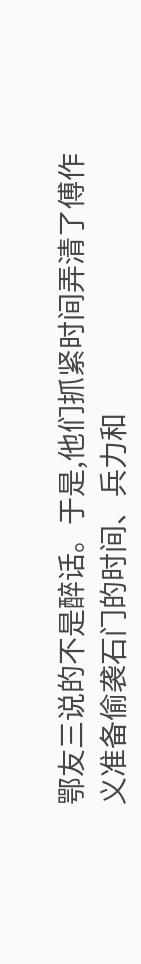鄂友三说的不是醉话。于是,他们抓紧时间弄清了傅作义准备偷袭石门的时间、兵力和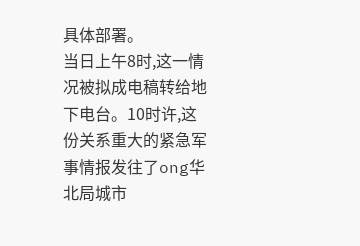具体部署。
当日上午8时,这一情况被拟成电稿转给地下电台。10时许,这份关系重大的紧急军事情报发往了ong华北局城市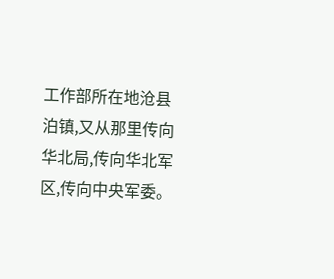工作部所在地沧县泊镇,又从那里传向华北局,传向华北军区,传向中央军委。